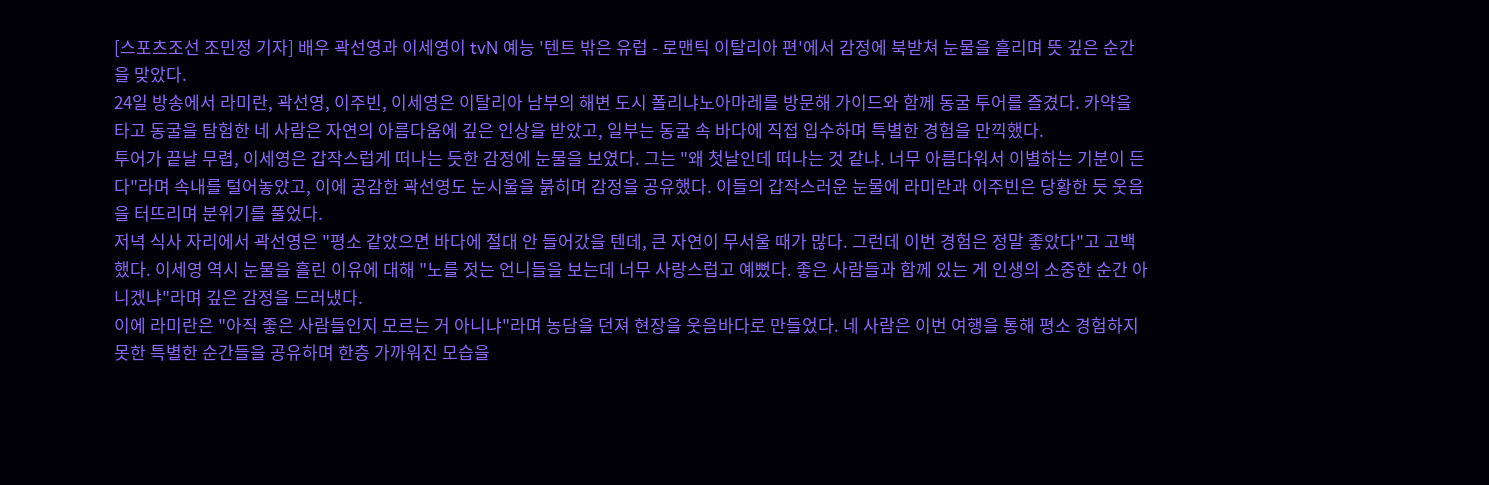[스포츠조선 조민정 기자] 배우 곽선영과 이세영이 tvN 예능 '텐트 밖은 유럽 - 로맨틱 이탈리아 편'에서 감정에 북받쳐 눈물을 흘리며 뜻 깊은 순간을 맞았다.
24일 방송에서 라미란, 곽선영, 이주빈, 이세영은 이탈리아 남부의 해변 도시 폴리냐노아마레를 방문해 가이드와 함께 동굴 투어를 즐겼다. 카약을 타고 동굴을 탐험한 네 사람은 자연의 아름다움에 깊은 인상을 받았고, 일부는 동굴 속 바다에 직접 입수하며 특별한 경험을 만끽했다.
투어가 끝날 무렵, 이세영은 갑작스럽게 떠나는 듯한 감정에 눈물을 보였다. 그는 "왜 첫날인데 떠나는 것 같냐. 너무 아름다워서 이별하는 기분이 든다"라며 속내를 털어놓았고, 이에 공감한 곽선영도 눈시울을 붉히며 감정을 공유했다. 이들의 갑작스러운 눈물에 라미란과 이주빈은 당황한 듯 웃음을 터뜨리며 분위기를 풀었다.
저녁 식사 자리에서 곽선영은 "평소 같았으면 바다에 절대 안 들어갔을 텐데, 큰 자연이 무서울 때가 많다. 그런데 이번 경험은 정말 좋았다"고 고백했다. 이세영 역시 눈물을 흘린 이유에 대해 "노를 젓는 언니들을 보는데 너무 사랑스럽고 예뻤다. 좋은 사람들과 함께 있는 게 인생의 소중한 순간 아니겠냐"라며 깊은 감정을 드러냈다.
이에 라미란은 "아직 좋은 사람들인지 모르는 거 아니냐"라며 농담을 던져 현장을 웃음바다로 만들었다. 네 사람은 이번 여행을 통해 평소 경험하지 못한 특별한 순간들을 공유하며 한층 가까워진 모습을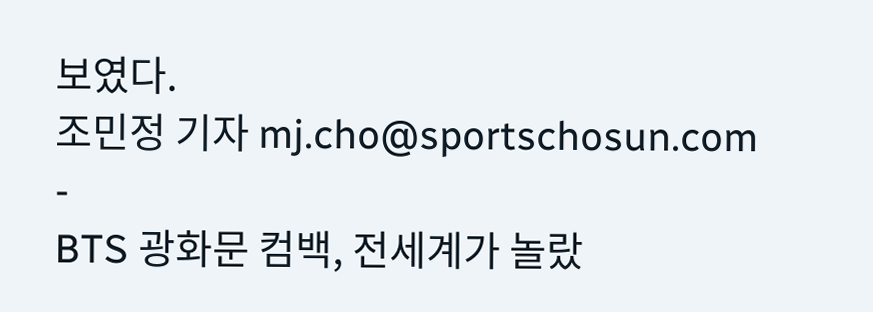보였다.
조민정 기자 mj.cho@sportschosun.com
-
BTS 광화문 컴백, 전세계가 놀랐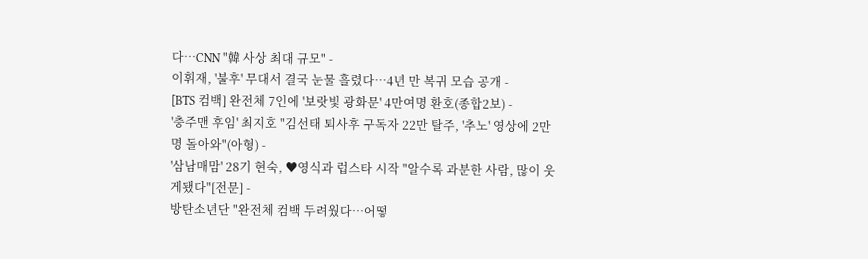다…CNN "韓 사상 최대 규모" -
이휘재, '불후' 무대서 결국 눈물 흘렸다…4년 만 복귀 모습 공개 -
[BTS 컴백] 완전체 7인에 '보랏빛 광화문' 4만여명 환호(종합2보) -
'충주맨 후임' 최지호 "김선태 퇴사후 구독자 22만 탈주, '추노' 영상에 2만명 돌아와"(아형) -
'삼남매맘' 28기 현숙, ♥영식과 럽스타 시작 "알수록 과분한 사람, 많이 웃게됐다"[전문] -
방탄소년단 "완전체 컴백 두려웠다…어떻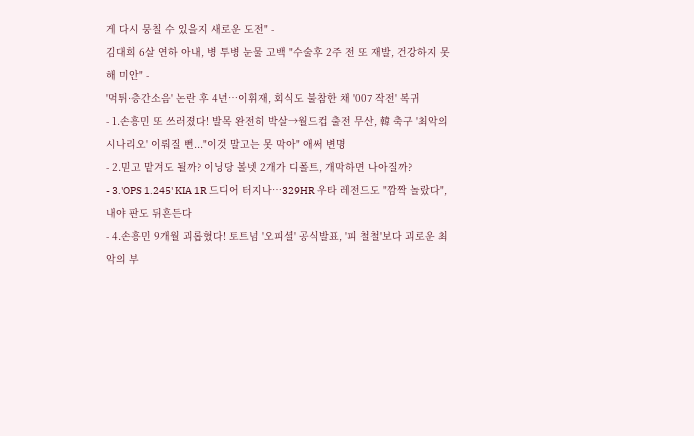게 다시 뭉칠 수 있을지 새로운 도전" -
김대희 6살 연하 아내, 병 투병 눈물 고백 "수술후 2주 전 또 재발, 건강하지 못해 미안" -
'먹튀·층간소음' 논란 후 4년…이휘재, 회식도 불참한 채 '007 작전' 복귀
- 1.손흥민 또 쓰러졌다! 발목 완전히 박살→월드컵 출전 무산, 韓 축구 '최악의 시나리오' 이뤄질 뻔..."이것 말고는 못 막아" 애써 변명
- 2.믿고 맡겨도 될까? 이닝당 볼넷 2개가 디폴트, 개막하면 나아질까?
- 3.'OPS 1.245' KIA 1R 드디어 터지나…329HR 우타 레전드도 "깜짝 놀랐다", 내야 판도 뒤흔든다
- 4.손흥민 9개월 괴롭혔다! 토트넘 '오피셜' 공식발표, '피 철철'보다 괴로운 최악의 부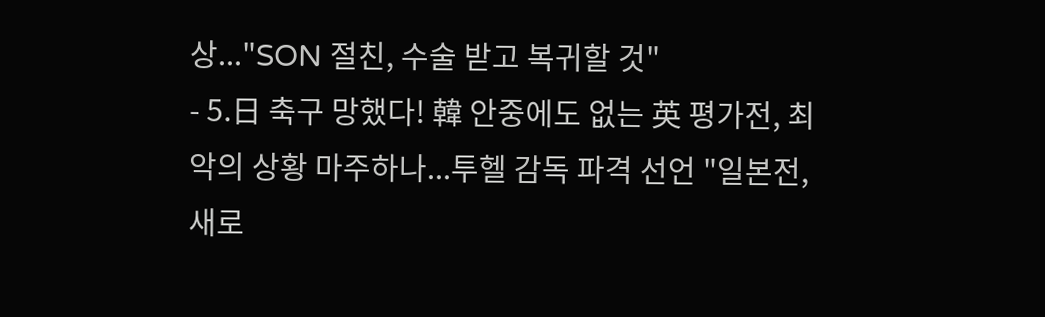상..."SON 절친, 수술 받고 복귀할 것"
- 5.日 축구 망했다! 韓 안중에도 없는 英 평가전, 최악의 상황 마주하나...투헬 감독 파격 선언 "일본전, 새로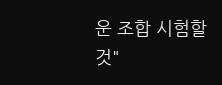운 조합 시험할 것"